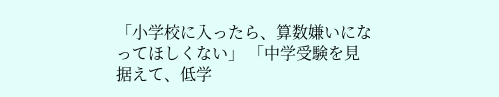「小学校に入ったら、算数嫌いになってほしくない」 「中学受験を見据えて、低学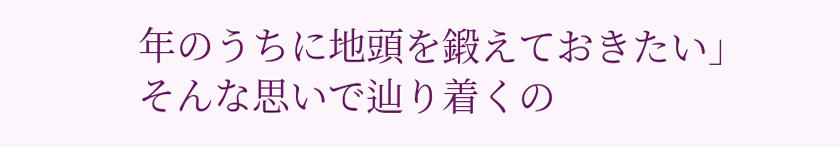年のうちに地頭を鍛えておきたい」
そんな思いで辿り着くの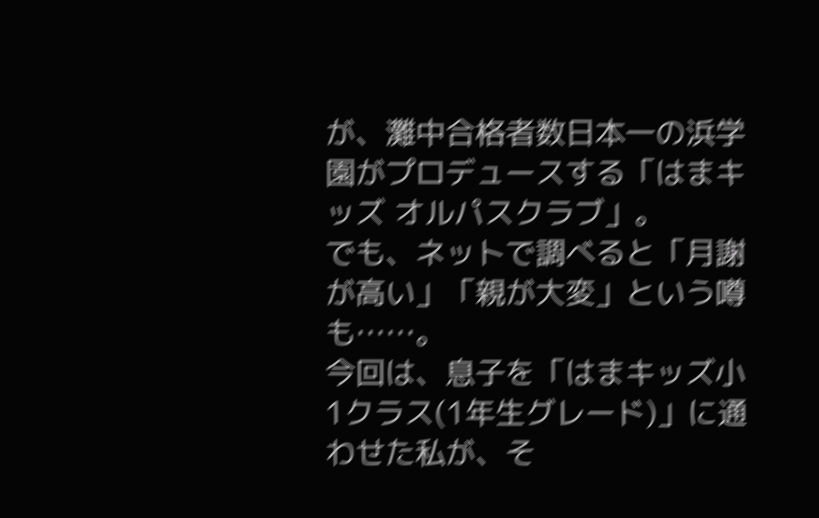が、灘中合格者数日本一の浜学園がプロデュースする「はまキッズ オルパスクラブ」。
でも、ネットで調べると「月謝が高い」「親が大変」という噂も……。
今回は、息子を「はまキッズ小1クラス(1年生グレード)」に通わせた私が、そ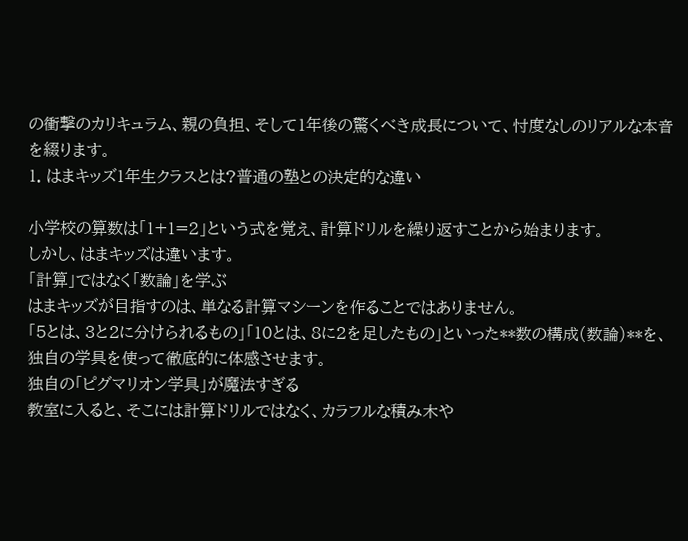の衝撃のカリキュラム、親の負担、そして1年後の驚くべき成長について、忖度なしのリアルな本音を綴ります。
1. はまキッズ1年生クラスとは?普通の塾との決定的な違い

小学校の算数は「1+1=2」という式を覚え、計算ドリルを繰り返すことから始まります。
しかし、はまキッズは違います。
「計算」ではなく「数論」を学ぶ
はまキッズが目指すのは、単なる計算マシーンを作ることではありません。
「5とは、3と2に分けられるもの」「10とは、8に2を足したもの」といった**数の構成(数論)**を、独自の学具を使って徹底的に体感させます。
独自の「ピグマリオン学具」が魔法すぎる
教室に入ると、そこには計算ドリルではなく、カラフルな積み木や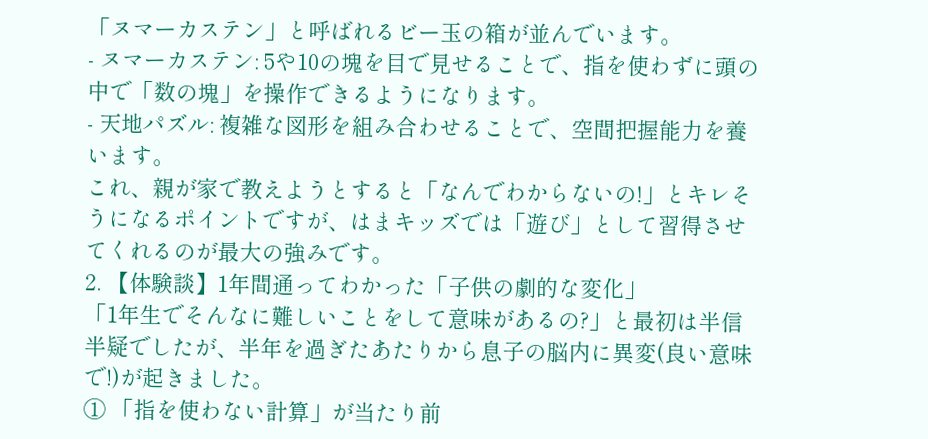「ヌマーカステン」と呼ばれるビー玉の箱が並んでいます。
- ヌマーカステン: 5や10の塊を目で見せることで、指を使わずに頭の中で「数の塊」を操作できるようになります。
- 天地パズル: 複雑な図形を組み合わせることで、空間把握能力を養います。
これ、親が家で教えようとすると「なんでわからないの!」とキレそうになるポイントですが、はまキッズでは「遊び」として習得させてくれるのが最大の強みです。
2. 【体験談】1年間通ってわかった「子供の劇的な変化」
「1年生でそんなに難しいことをして意味があるの?」と最初は半信半疑でしたが、半年を過ぎたあたりから息子の脳内に異変(良い意味で!)が起きました。
① 「指を使わない計算」が当たり前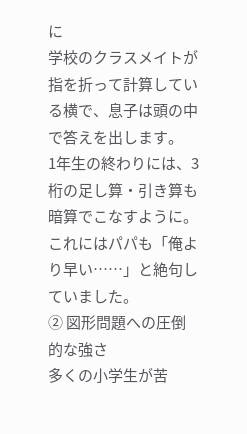に
学校のクラスメイトが指を折って計算している横で、息子は頭の中で答えを出します。
1年生の終わりには、3桁の足し算・引き算も暗算でこなすように。
これにはパパも「俺より早い……」と絶句していました。
② 図形問題への圧倒的な強さ
多くの小学生が苦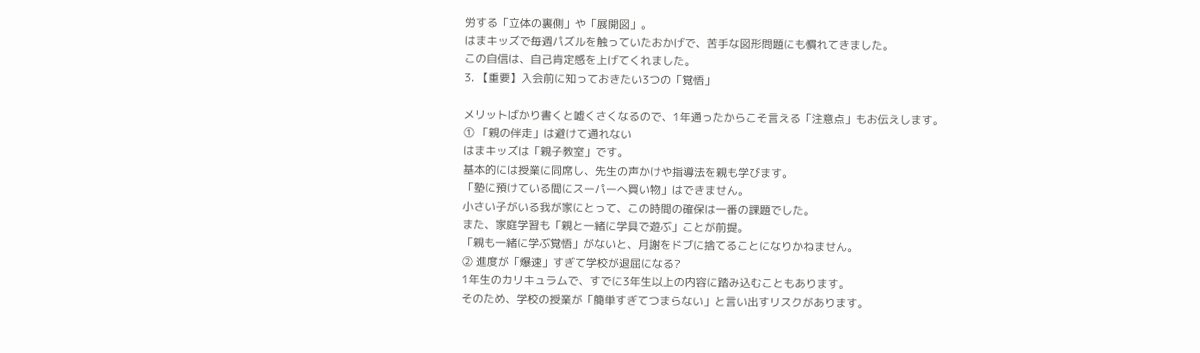労する「立体の裏側」や「展開図」。
はまキッズで毎週パズルを触っていたおかげで、苦手な図形問題にも慣れてきました。
この自信は、自己肯定感を上げてくれました。
3. 【重要】入会前に知っておきたい3つの「覚悟」

メリットばかり書くと嘘くさくなるので、1年通ったからこそ言える「注意点」もお伝えします。
① 「親の伴走」は避けて通れない
はまキッズは「親子教室」です。
基本的には授業に同席し、先生の声かけや指導法を親も学びます。
「塾に預けている間にスーパーへ買い物」はできません。
小さい子がいる我が家にとって、この時間の確保は一番の課題でした。
また、家庭学習も「親と一緒に学具で遊ぶ」ことが前提。
「親も一緒に学ぶ覚悟」がないと、月謝をドブに捨てることになりかねません。
② 進度が「爆速」すぎて学校が退屈になる?
1年生のカリキュラムで、すでに3年生以上の内容に踏み込むこともあります。
そのため、学校の授業が「簡単すぎてつまらない」と言い出すリスクがあります。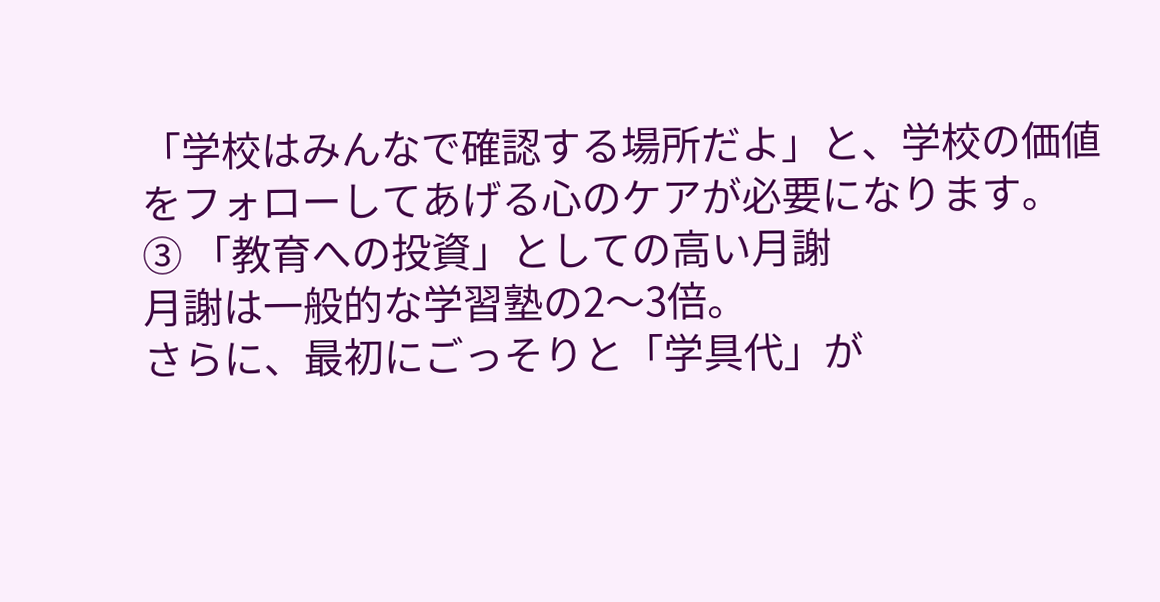「学校はみんなで確認する場所だよ」と、学校の価値をフォローしてあげる心のケアが必要になります。
③ 「教育への投資」としての高い月謝
月謝は一般的な学習塾の2〜3倍。
さらに、最初にごっそりと「学具代」が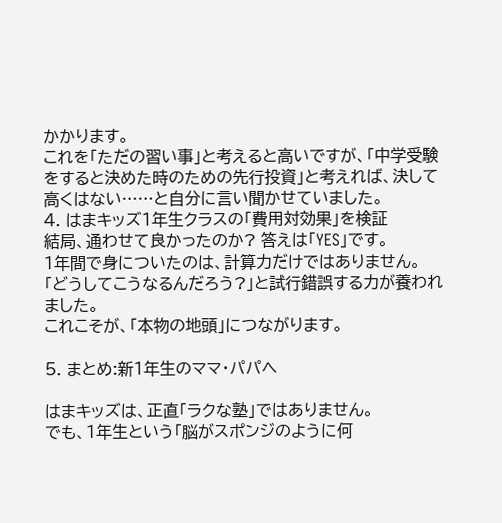かかります。
これを「ただの習い事」と考えると高いですが、「中学受験をすると決めた時のための先行投資」と考えれば、決して高くはない……と自分に言い聞かせていました。
4. はまキッズ1年生クラスの「費用対効果」を検証
結局、通わせて良かったのか? 答えは「YES」です。
1年間で身についたのは、計算力だけではありません。
「どうしてこうなるんだろう?」と試行錯誤する力が養われました。
これこそが、「本物の地頭」につながります。

5. まとめ:新1年生のママ・パパへ

はまキッズは、正直「ラクな塾」ではありません。
でも、1年生という「脳がスポンジのように何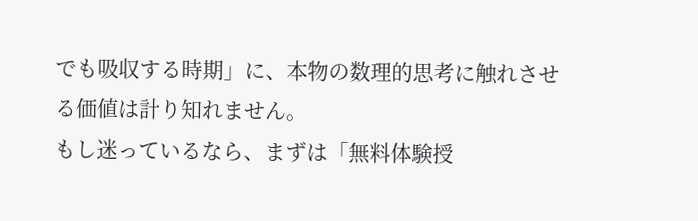でも吸収する時期」に、本物の数理的思考に触れさせる価値は計り知れません。
もし迷っているなら、まずは「無料体験授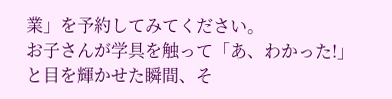業」を予約してみてください。
お子さんが学具を触って「あ、わかった!」と目を輝かせた瞬間、そ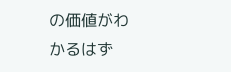の価値がわかるはず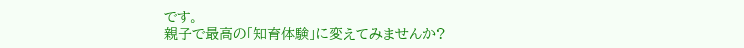です。
親子で最高の「知育体験」に変えてみませんか?